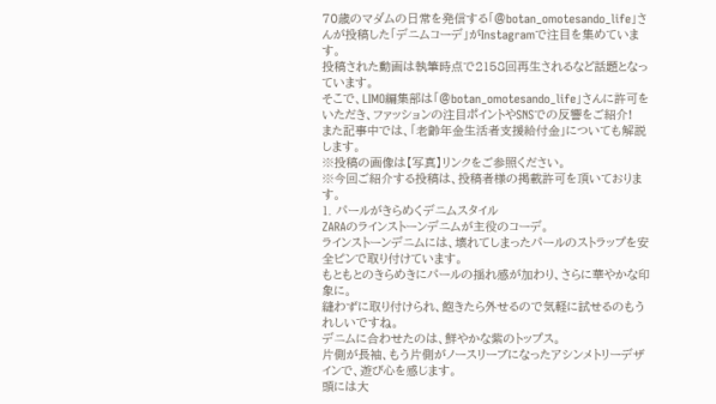70歳のマダムの日常を発信する「@botan_omotesando_life」さんが投稿した「デニムコーデ」がInstagramで注目を集めています。
投稿された動画は執筆時点で2158回再生されるなど話題となっています。
そこで、LIMO編集部は「@botan_omotesando_life」さんに許可をいただき、ファッションの注目ポイントやSNSでの反響をご紹介!
また記事中では、「老齢年金生活者支援給付金」についても解説します。
※投稿の画像は【写真】リンクをご参照ください。
※今回ご紹介する投稿は、投稿者様の掲載許可を頂いております。
1. パールがきらめくデニムスタイル
ZARAのラインストーンデニムが主役のコーデ。
ラインストーンデニムには、壊れてしまったパールのストラップを安全ピンで取り付けています。
もともとのきらめきにパールの揺れ感が加わり、さらに華やかな印象に。
縫わずに取り付けられ、飽きたら外せるので気軽に試せるのもうれしいですね。
デニムに合わせたのは、鮮やかな紫のトップス。
片側が長袖、もう片側がノースリーブになったアシンメトリーデザインで、遊び心を感じます。
頭には大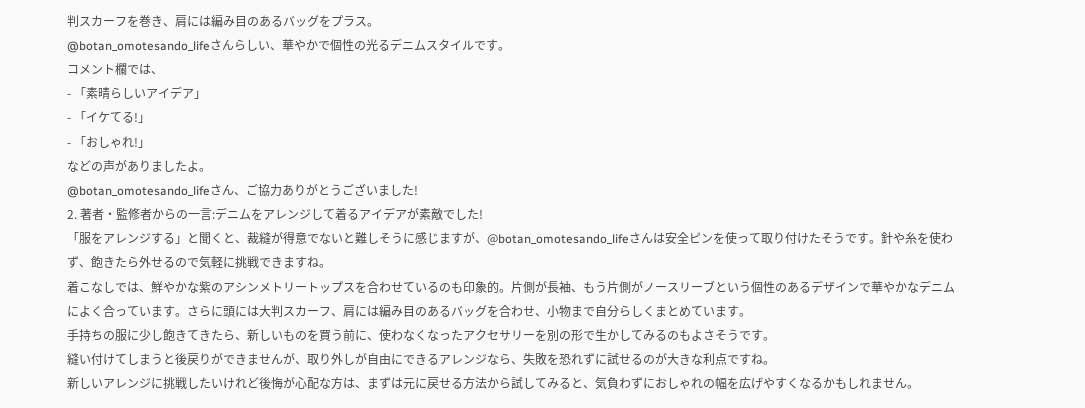判スカーフを巻き、肩には編み目のあるバッグをプラス。
@botan_omotesando_lifeさんらしい、華やかで個性の光るデニムスタイルです。
コメント欄では、
- 「素晴らしいアイデア」
- 「イケてる!」
- 「おしゃれ!」
などの声がありましたよ。
@botan_omotesando_lifeさん、ご協力ありがとうございました!
2. 著者・監修者からの一言:デニムをアレンジして着るアイデアが素敵でした!
「服をアレンジする」と聞くと、裁縫が得意でないと難しそうに感じますが、@botan_omotesando_lifeさんは安全ピンを使って取り付けたそうです。針や糸を使わず、飽きたら外せるので気軽に挑戦できますね。
着こなしでは、鮮やかな紫のアシンメトリートップスを合わせているのも印象的。片側が長袖、もう片側がノースリーブという個性のあるデザインで華やかなデニムによく合っています。さらに頭には大判スカーフ、肩には編み目のあるバッグを合わせ、小物まで自分らしくまとめています。
手持ちの服に少し飽きてきたら、新しいものを買う前に、使わなくなったアクセサリーを別の形で生かしてみるのもよさそうです。
縫い付けてしまうと後戻りができませんが、取り外しが自由にできるアレンジなら、失敗を恐れずに試せるのが大きな利点ですね。
新しいアレンジに挑戦したいけれど後悔が心配な方は、まずは元に戻せる方法から試してみると、気負わずにおしゃれの幅を広げやすくなるかもしれません。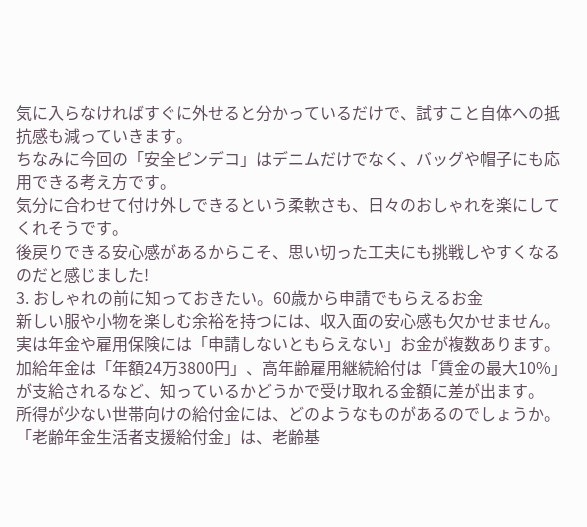気に入らなければすぐに外せると分かっているだけで、試すこと自体への抵抗感も減っていきます。
ちなみに今回の「安全ピンデコ」はデニムだけでなく、バッグや帽子にも応用できる考え方です。
気分に合わせて付け外しできるという柔軟さも、日々のおしゃれを楽にしてくれそうです。
後戻りできる安心感があるからこそ、思い切った工夫にも挑戦しやすくなるのだと感じました!
3. おしゃれの前に知っておきたい。60歳から申請でもらえるお金
新しい服や小物を楽しむ余裕を持つには、収入面の安心感も欠かせません。
実は年金や雇用保険には「申請しないともらえない」お金が複数あります。加給年金は「年額24万3800円」、高年齢雇用継続給付は「賃金の最大10%」が支給されるなど、知っているかどうかで受け取れる金額に差が出ます。
所得が少ない世帯向けの給付金には、どのようなものがあるのでしょうか。
「老齢年金生活者支援給付金」は、老齢基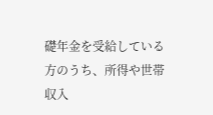礎年金を受給している方のうち、所得や世帯収入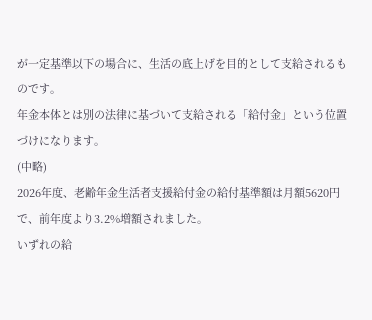が一定基準以下の場合に、生活の底上げを目的として支給されるものです。
年金本体とは別の法律に基づいて支給される「給付金」という位置づけになります。
(中略)
2026年度、老齢年金生活者支援給付金の給付基準額は月額5620円で、前年度より3.2%増額されました。
いずれの給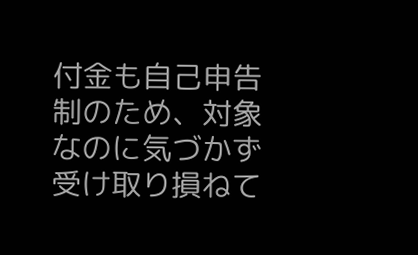付金も自己申告制のため、対象なのに気づかず受け取り損ねて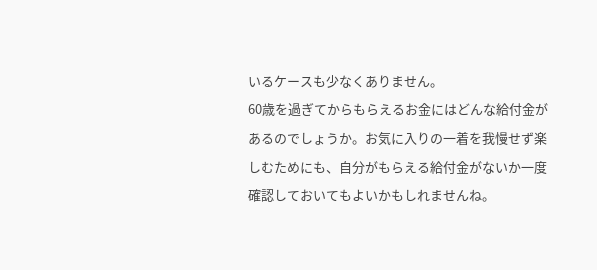いるケースも少なくありません。
60歳を過ぎてからもらえるお金にはどんな給付金があるのでしょうか。お気に入りの一着を我慢せず楽しむためにも、自分がもらえる給付金がないか一度確認しておいてもよいかもしれませんね。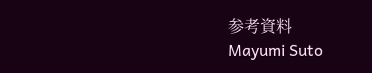参考資料
Mayumi Suto